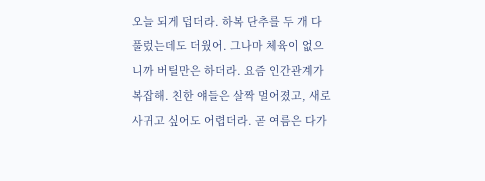오늘 되게 덥더라. 하복 단추를 두 개 다 풀렀는데도 더웠어. 그나마 체육이 없으니까 버틸만은 하더라. 요즘 인간관계가 복잡해. 친한 얘들은 살짝 멀어졌고, 새로 사귀고 싶어도 어렵더라. 곧 여름은 다가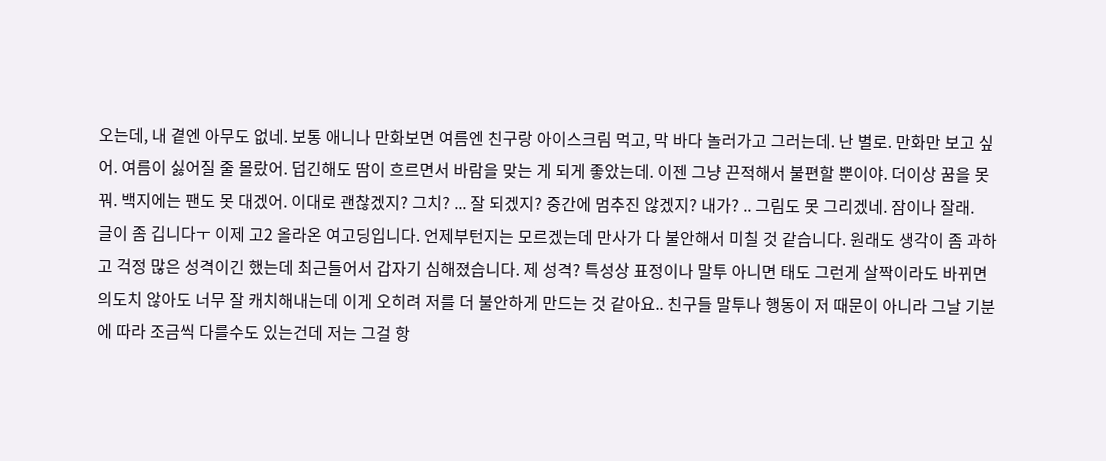오는데, 내 곁엔 아무도 없네. 보통 애니나 만화보면 여름엔 친구랑 아이스크림 먹고, 막 바다 놀러가고 그러는데. 난 별로. 만화만 보고 싶어. 여름이 싫어질 줄 몰랐어. 덥긴해도 땀이 흐르면서 바람을 맞는 게 되게 좋았는데. 이젠 그냥 끈적해서 불편할 뿐이야. 더이상 꿈을 못 꿔. 백지에는 팬도 못 대겠어. 이대로 괜찮겠지? 그치? ... 잘 되겠지? 중간에 멈추진 않겠지? 내가? .. 그림도 못 그리겠네. 잠이나 잘래.
글이 좀 깁니다ㅜ 이제 고2 올라온 여고딩입니다. 언제부턴지는 모르겠는데 만사가 다 불안해서 미칠 것 같습니다. 원래도 생각이 좀 과하고 걱정 많은 성격이긴 했는데 최근들어서 갑자기 심해졌습니다. 제 성격? 특성상 표정이나 말투 아니면 태도 그런게 살짝이라도 바뀌면 의도치 않아도 너무 잘 캐치해내는데 이게 오히려 저를 더 불안하게 만드는 것 같아요.. 친구들 말투나 행동이 저 때문이 아니라 그날 기분에 따라 조금씩 다를수도 있는건데 저는 그걸 항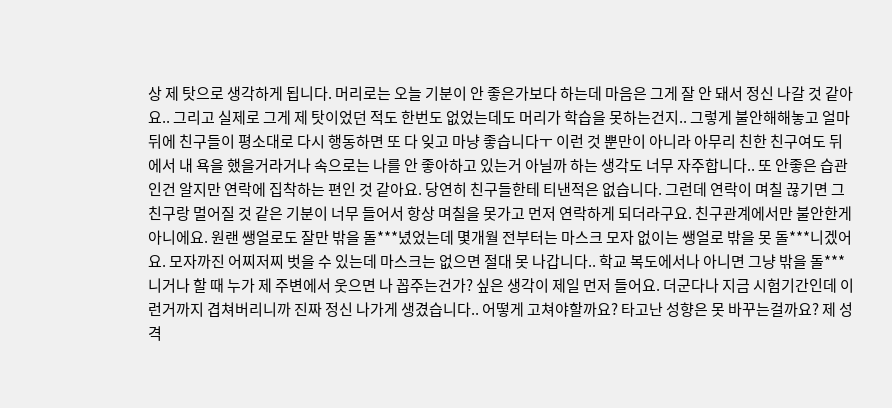상 제 탓으로 생각하게 됩니다. 머리로는 오늘 기분이 안 좋은가보다 하는데 마음은 그게 잘 안 돼서 정신 나갈 것 같아요.. 그리고 실제로 그게 제 탓이었던 적도 한번도 없었는데도 머리가 학습을 못하는건지.. 그렇게 불안해해놓고 얼마뒤에 친구들이 평소대로 다시 행동하면 또 다 잊고 마냥 좋습니다ㅜ 이런 것 뿐만이 아니라 아무리 친한 친구여도 뒤에서 내 욕을 했을거라거나 속으로는 나를 안 좋아하고 있는거 아닐까 하는 생각도 너무 자주합니다.. 또 안좋은 습관인건 알지만 연락에 집착하는 편인 것 같아요. 당연히 친구들한테 티낸적은 없습니다. 그런데 연락이 며칠 끊기면 그 친구랑 멀어질 것 같은 기분이 너무 들어서 항상 며칠을 못가고 먼저 연락하게 되더라구요. 친구관계에서만 불안한게 아니에요. 원랜 쌩얼로도 잘만 밖을 돌***녔었는데 몇개월 전부터는 마스크 모자 없이는 쌩얼로 밖을 못 돌***니겠어요. 모자까진 어찌저찌 벗을 수 있는데 마스크는 없으면 절대 못 나갑니다.. 학교 복도에서나 아니면 그냥 밖을 돌***니거나 할 때 누가 제 주변에서 웃으면 나 꼽주는건가? 싶은 생각이 제일 먼저 들어요. 더군다나 지금 시험기간인데 이런거까지 겹쳐버리니까 진짜 정신 나가게 생겼습니다.. 어떻게 고쳐야할까요? 타고난 성향은 못 바꾸는걸까요? 제 성격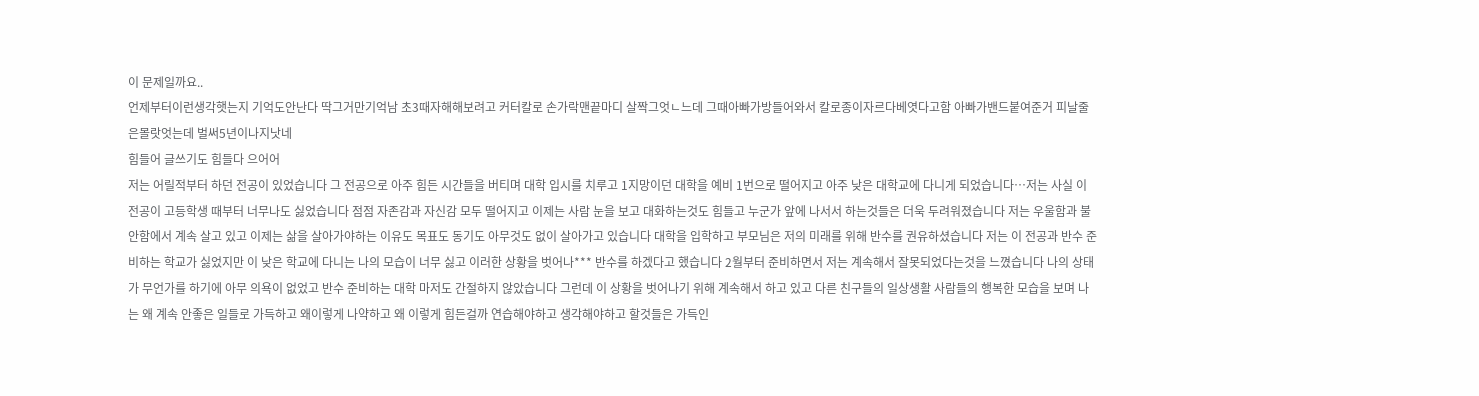이 문제일까요..
언제부터이런생각햇는지 기억도안난다 딱그거만기억남 초3때자해해보려고 커터칼로 손가락맨끝마디 살짝그엇ㄴ느데 그때아빠가방들어와서 칼로종이자르다베엿다고함 아빠가밴드붙여준거 피날줄은몰랏엇는데 벌써5년이나지낫네
힘들어 글쓰기도 힘들다 으어어
저는 어릴적부터 하던 전공이 있었습니다 그 전공으로 아주 힘든 시간들을 버티며 대학 입시를 치루고 1지망이던 대학을 예비 1번으로 떨어지고 아주 낮은 대학교에 다니게 되었습니다…저는 사실 이 전공이 고등학생 때부터 너무나도 싫었습니다 점점 자존감과 자신감 모두 떨어지고 이제는 사람 눈을 보고 대화하는것도 힘들고 누군가 앞에 나서서 하는것들은 더욱 두려워졌습니다 저는 우울함과 불안함에서 계속 살고 있고 이제는 삶을 살아가야하는 이유도 목표도 동기도 아무것도 없이 살아가고 있습니다 대학을 입학하고 부모님은 저의 미래를 위해 반수를 권유하셨습니다 저는 이 전공과 반수 준비하는 학교가 싫었지만 이 낮은 학교에 다니는 나의 모습이 너무 싫고 이러한 상황을 벗어나*** 반수를 하겠다고 했습니다 2월부터 준비하면서 저는 계속해서 잘못되었다는것을 느꼈습니다 나의 상태가 무언가를 하기에 아무 의욕이 없었고 반수 준비하는 대학 마저도 간절하지 않았습니다 그런데 이 상황을 벗어나기 위해 계속해서 하고 있고 다른 친구들의 일상생활 사람들의 행복한 모습을 보며 나는 왜 계속 안좋은 일들로 가득하고 왜이렇게 나약하고 왜 이렇게 힘든걸까 연습해야하고 생각해야하고 할것들은 가득인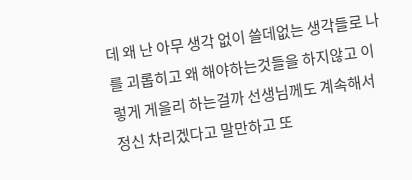데 왜 난 아무 생각 없이 쓸데없는 생각들로 나를 괴롭히고 왜 해야하는것들을 하지않고 이렇게 게을리 하는걸까 선생님께도 계속해서 정신 차리겠다고 말만하고 또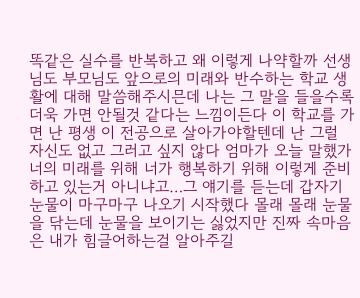똑같은 실수를 반복하고 왜 이렇게 나약할까 선생님도 부모님도 앞으로의 미래와 반수하는 학교 생활에 대해 말씀해주시믄데 나는 그 말을 들을수록 더욱 가면 안될것 같다는 느낌이든다 이 학교를 가면 난 평생 이 전공으로 살아가야할텐데 난 그럴 자신도 없고 그러고 싶지 않다 엄마가 오늘 말했가 너의 미래를 위해 너가 행복하기 위해 이렇게 준비하고 있는거 아니냐고…그 얘기를 듣는데 갑자기 눈물이 마구마구 나오기 시작했다 몰래 몰래 눈물을 닦는데 눈물을 보이기는 싫었지만 진짜 속마음은 내가 힘글어하는걸 알아주길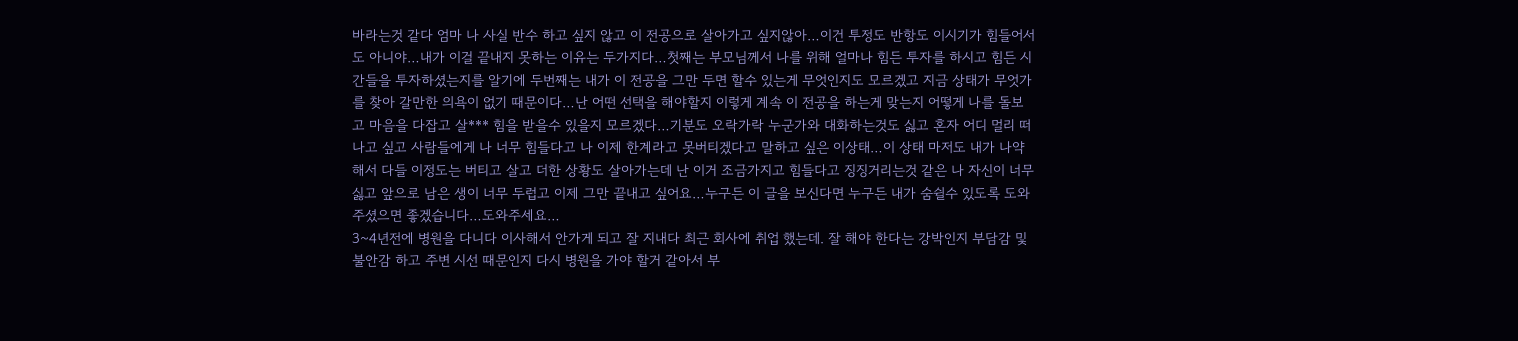바라는것 같다 엄마 나 사실 반수 하고 싶지 않고 이 전공으로 살아가고 싶지않아…이건 투정도 반항도 이시기가 힘들어서도 아니야…내가 이걸 끝내지 못하는 이유는 두가지다…첫째는 부모님께서 나를 위해 얼마나 힘든 투자를 하시고 힘든 시간들을 투자하셨는지를 알기에 두번째는 내가 이 전공을 그만 두면 할수 있는게 무엇인지도 모르겠고 지금 상태가 무엇가를 찾아 갈만한 의욕이 없기 때문이다…난 어떤 선택을 해야할지 이렇게 계속 이 전공을 하는게 맞는지 어떻게 나를 돌보고 마음을 다잡고 살*** 힘을 받을수 있을지 모르겠다…기분도 오락가락 누군가와 대화하는것도 싫고 혼자 어디 멀리 떠나고 싶고 사람들에게 나 너무 힘들다고 나 이제 한계라고 못버티겠다고 말하고 싶은 이상태…이 상태 마저도 내가 나약해서 다들 이정도는 버티고 살고 더한 상황도 살아가는데 난 이거 조금가지고 힘들다고 징징거리는것 같은 나 자신이 너무 싫고 앞으로 남은 생이 너무 두럽고 이제 그만 끝내고 싶어요…누구든 이 글을 보신다면 누구든 내가 숨쉴수 있도록 도와주셨으면 좋겠습니다…도와주세요…
3~4년전에 병원을 다니다 이사해서 안가게 되고 잘 지내다 최근 회사에 취업 했는데. 잘 해야 한다는 강박인지 부담감 및 불안감 하고 주변 시선 때문인지 다시 병원을 가야 할거 같아서 부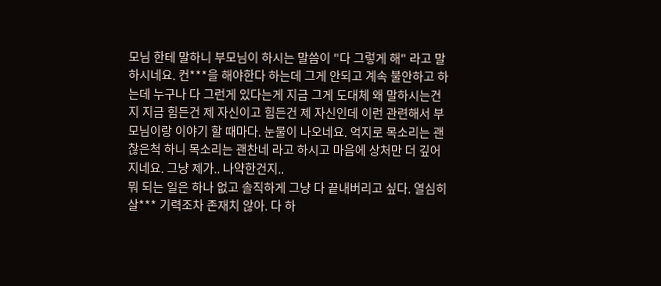모님 한테 말하니 부모님이 하시는 말씀이 "다 그렇게 해" 라고 말하시네요. 컨***을 해야한다 하는데 그게 안되고 계속 불안하고 하는데 누구나 다 그런게 있다는게 지금 그게 도대체 왜 말하시는건지 지금 힘든건 제 자신이고 힘든건 제 자신인데 이런 관련해서 부모님이랑 이야기 할 때마다. 눈물이 나오네요. 억지로 목소리는 괜찮은척 하니 목소리는 괜찬네 라고 하시고 마음에 상처만 더 깊어지네요. 그냥 제가.. 나약한건지..
뭐 되는 일은 하나 없고 솔직하게 그냥 다 끝내버리고 싶다. 열심히 살*** 기력조차 존재치 않아. 다 하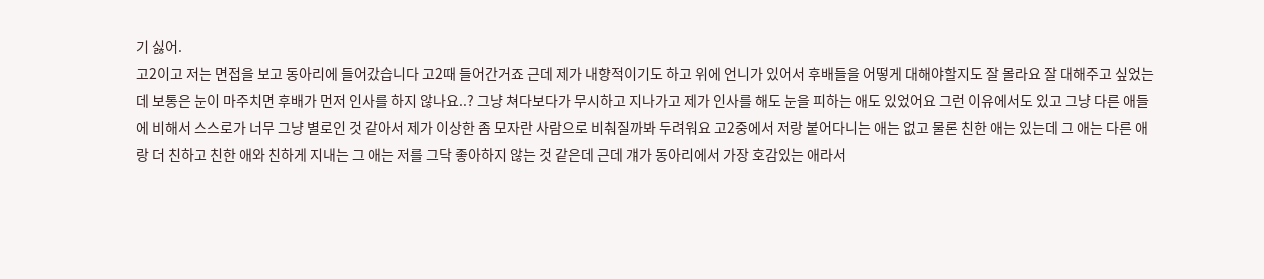기 싫어.
고2이고 저는 면접을 보고 동아리에 들어갔습니다 고2때 들어간거죠 근데 제가 내향적이기도 하고 위에 언니가 있어서 후배들을 어떻게 대해야할지도 잘 몰라요 잘 대해주고 싶었는데 보통은 눈이 마주치면 후배가 먼저 인사를 하지 않나요..? 그냥 쳐다보다가 무시하고 지나가고 제가 인사를 해도 눈을 피하는 애도 있었어요 그런 이유에서도 있고 그냥 다른 애들에 비해서 스스로가 너무 그냥 별로인 것 같아서 제가 이상한 좀 모자란 사람으로 비춰질까봐 두려워요 고2중에서 저랑 붙어다니는 애는 없고 물론 친한 애는 있는데 그 애는 다른 애랑 더 친하고 친한 애와 친하게 지내는 그 애는 저를 그닥 좋아하지 않는 것 같은데 근데 걔가 동아리에서 가장 호감있는 애라서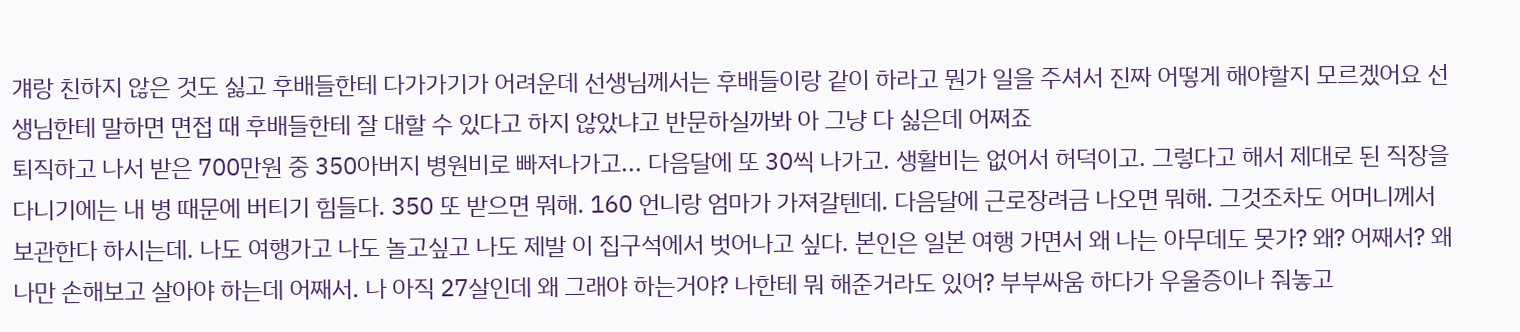걔랑 친하지 않은 것도 싫고 후배들한테 다가가기가 어려운데 선생님께서는 후배들이랑 같이 하라고 뭔가 일을 주셔서 진짜 어떻게 해야할지 모르겠어요 선생님한테 말하면 면접 때 후배들한테 잘 대할 수 있다고 하지 않았냐고 반문하실까봐 아 그냥 다 싫은데 어쩌죠
퇴직하고 나서 받은 700만원 중 350아버지 병원비로 빠져나가고... 다음달에 또 30씩 나가고. 생활비는 없어서 허덕이고. 그렇다고 해서 제대로 된 직장을 다니기에는 내 병 때문에 버티기 힘들다. 350 또 받으면 뭐해. 160 언니랑 엄마가 가져갈텐데. 다음달에 근로장려금 나오면 뭐해. 그것조차도 어머니께서 보관한다 하시는데. 나도 여행가고 나도 놀고싶고 나도 제발 이 집구석에서 벗어나고 싶다. 본인은 일본 여행 가면서 왜 나는 아무데도 못가? 왜? 어째서? 왜 나만 손해보고 살아야 하는데 어째서. 나 아직 27살인데 왜 그래야 하는거야? 나한테 뭐 해준거라도 있어? 부부싸움 하다가 우울증이나 줘놓고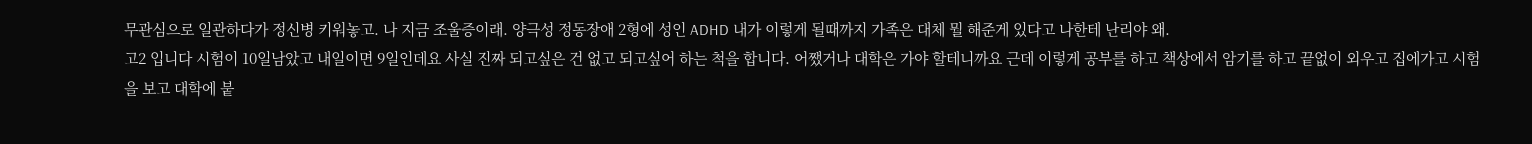무관심으로 일관하다가 정신병 키워놓고. 나 지금 조울증이래. 양극성 정동장애 2형에 성인 ADHD 내가 이렇게 될때까지 가족은 대체 뭘 해준게 있다고 나한테 난리야 왜.
고2 입니다 시험이 10일남았고 내일이면 9일인데요 사실 진짜 되고싶은 건 없고 되고싶어 하는 척을 합니다. 어쨌거나 대학은 가야 할테니까요 근데 이렇게 공부를 하고 책상에서 암기를 하고 끝없이 외우고 집에가고 시험을 보고 대학에 붙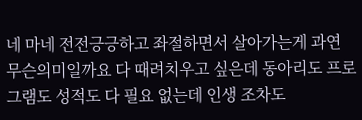네 마네 전전긍긍하고 좌절하면서 살아가는게 과연 무슨의미일까요 다 때려치우고 싶은데 동아리도 프로그램도 성적도 다 필요 없는데 인생 조차도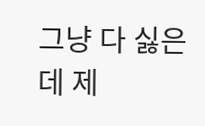그냥 다 싫은데 제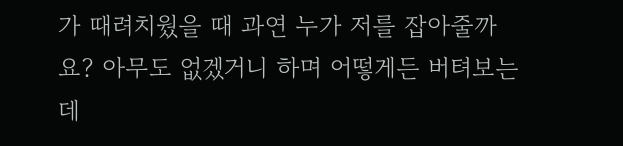가 때려치웠을 때 과연 누가 저를 잡아줄까요? 아무도 없겠거니 하며 어떻게든 버텨보는데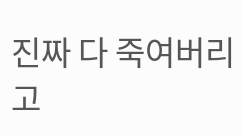진짜 다 죽여버리고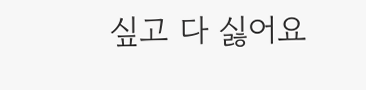싶고 다 싫어요